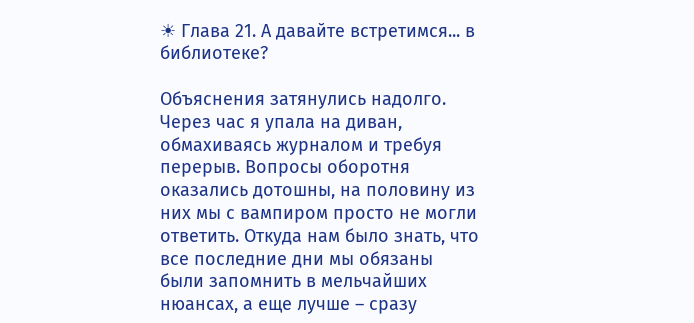☀ Глава 21. А давайте встретимся... в библиотеке?

Объяснения затянулись надолго. Через час я упала на диван, обмахиваясь журналом и требуя перерыв. Вопросы оборотня оказались дотошны, на половину из них мы с вампиром просто не могли ответить. Откуда нам было знать, что все последние дни мы обязаны были запомнить в мельчайших нюансах, а еще лучше – сразу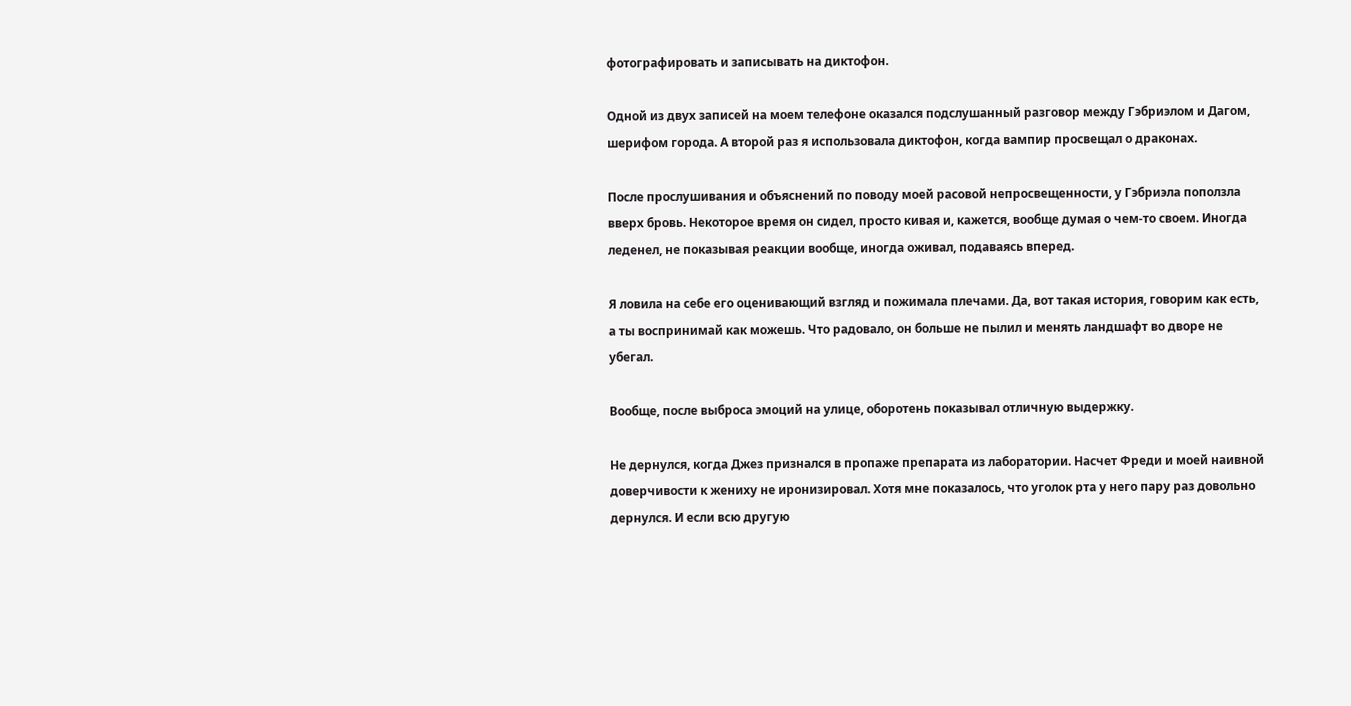фотографировать и записывать на диктофон.

Одной из двух записей на моем телефоне оказался подслушанный разговор между Гэбриэлом и Дагом, шерифом города. А второй раз я использовала диктофон, когда вампир просвещал о драконах.

После прослушивания и объяснений по поводу моей расовой непросвещенности, у Гэбриэла поползла вверх бровь. Некоторое время он сидел, просто кивая и, кажется, вообще думая о чем-то своем. Иногда леденел, не показывая реакции вообще, иногда оживал, подаваясь вперед.

Я ловила на себе его оценивающий взгляд и пожимала плечами. Да, вот такая история, говорим как есть, а ты воспринимай как можешь. Что радовало, он больше не пылил и менять ландшафт во дворе не убегал.

Вообще, после выброса эмоций на улице, оборотень показывал отличную выдержку.

Не дернулся, когда Джез признался в пропаже препарата из лаборатории. Насчет Фреди и моей наивной доверчивости к жениху не иронизировал. Хотя мне показалось, что уголок рта у него пару раз довольно дернулся. И если всю другую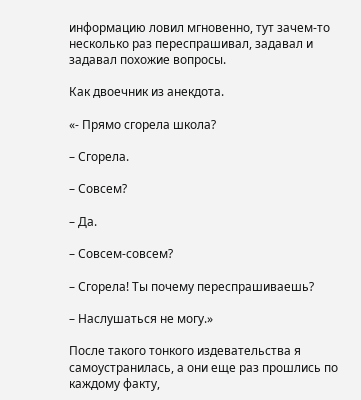информацию ловил мгновенно, тут зачем-то несколько раз переспрашивал, задавал и задавал похожие вопросы.

Как двоечник из анекдота.

«- Прямо сгорела школа?

– Сгорела.

– Совсем?

– Да.

– Совсем-совсем?

– Сгорела! Ты почему переспрашиваешь?

– Наслушаться не могу.»

После такого тонкого издевательства я самоустранилась, а они еще раз прошлись по каждому факту,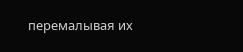перемалывая их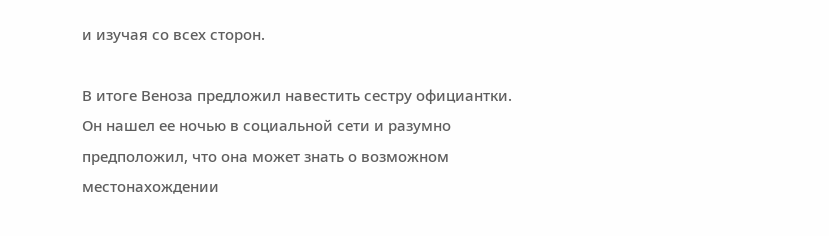и изучая со всех сторон.

В итоге Веноза предложил навестить сестру официантки. Он нашел ее ночью в социальной сети и разумно предположил, что она может знать о возможном местонахождении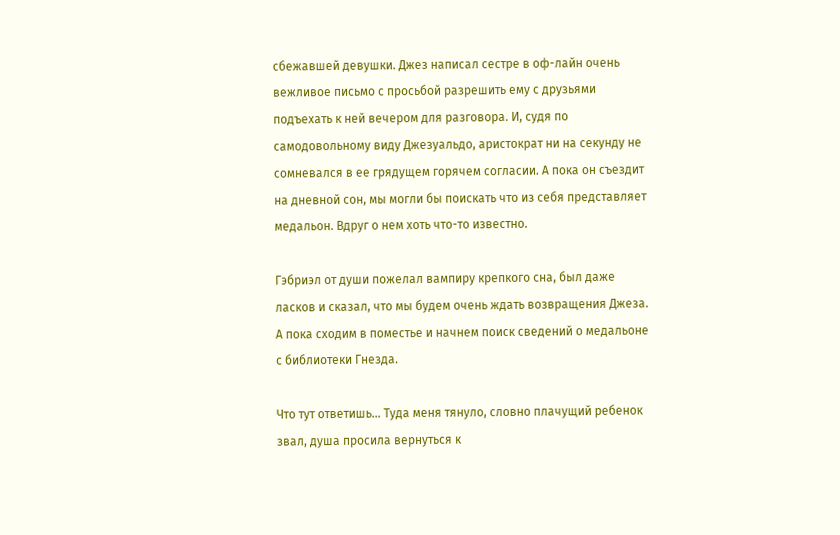сбежавшей девушки. Джез написал сестре в оф-лайн очень вежливое письмо с просьбой разрешить ему с друзьями подъехать к ней вечером для разговора. И, судя по самодовольному виду Джезуальдо, аристократ ни на секунду не сомневался в ее грядущем горячем согласии. А пока он съездит на дневной сон, мы могли бы поискать что из себя представляет медальон. Вдруг о нем хоть что-то известно.

Гэбриэл от души пожелал вампиру крепкого сна, был даже ласков и сказал, что мы будем очень ждать возвращения Джеза. А пока сходим в поместье и начнем поиск сведений о медальоне с библиотеки Гнезда.

Что тут ответишь… Туда меня тянуло, словно плачущий ребенок звал, душа просила вернуться к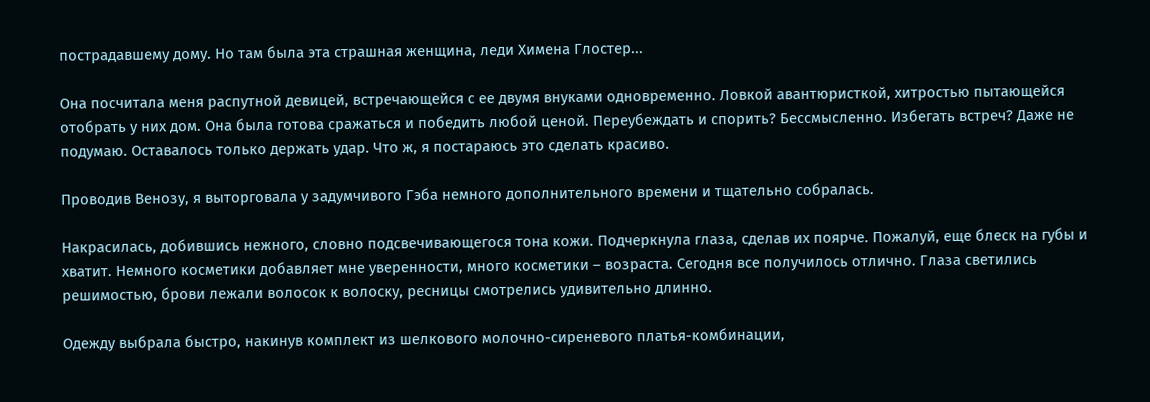пострадавшему дому. Но там была эта страшная женщина, леди Химена Глостер...

Она посчитала меня распутной девицей, встречающейся с ее двумя внуками одновременно. Ловкой авантюристкой, хитростью пытающейся отобрать у них дом. Она была готова сражаться и победить любой ценой. Переубеждать и спорить? Бессмысленно. Избегать встреч? Даже не подумаю. Оставалось только держать удар. Что ж, я постараюсь это сделать красиво.

Проводив Венозу, я выторговала у задумчивого Гэба немного дополнительного времени и тщательно собралась.

Накрасилась, добившись нежного, словно подсвечивающегося тона кожи. Подчеркнула глаза, сделав их поярче. Пожалуй, еще блеск на губы и хватит. Немного косметики добавляет мне уверенности, много косметики – возраста. Сегодня все получилось отлично. Глаза светились решимостью, брови лежали волосок к волоску, ресницы смотрелись удивительно длинно.

Одежду выбрала быстро, накинув комплект из шелкового молочно-сиреневого платья-комбинации,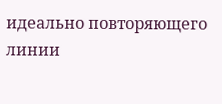идеально повторяющего линии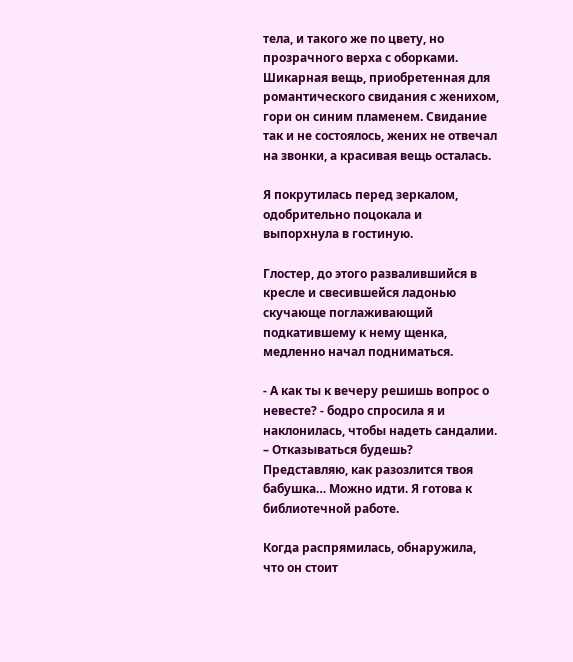тела, и такого же по цвету, но прозрачного верха с оборками. Шикарная вещь, приобретенная для романтического свидания с женихом, гори он синим пламенем. Свидание так и не состоялось, жених не отвечал на звонки, а красивая вещь осталась.

Я покрутилась перед зеркалом, одобрительно поцокала и выпорхнула в гостиную.

Глостер, до этого развалившийся в кресле и свесившейся ладонью скучающе поглаживающий подкатившему к нему щенка, медленно начал подниматься.

- А как ты к вечеру решишь вопрос о невесте? - бодро спросила я и наклонилась, чтобы надеть сандалии. – Отказываться будешь? Представляю, как разозлится твоя бабушка… Можно идти. Я готова к библиотечной работе.

Когда распрямилась, обнаружила, что он стоит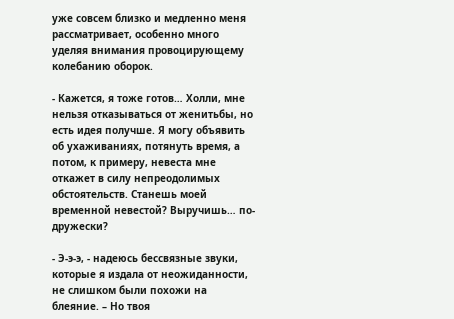уже совсем близко и медленно меня рассматривает, особенно много уделяя внимания провоцирующему колебанию оборок.

- Кажется, я тоже готов… Холли, мне нельзя отказываться от женитьбы, но есть идея получше. Я могу объявить об ухаживаниях, потянуть время, а потом, к примеру, невеста мне откажет в силу непреодолимых обстоятельств. Станешь моей временной невестой? Выручишь… по-дружески?

- Э-э-э, - надеюсь бессвязные звуки, которые я издала от неожиданности, не слишком были похожи на блеяние. – Но твоя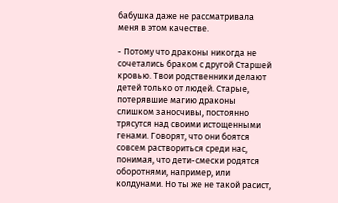бабушка даже не рассматривала меня в этом качестве.

- Потому что драконы никогда не сочетались браком с другой Старшей кровью. Твои родственники делают детей только от людей. Старые, потерявшие магию драконы слишком заносчивы, постоянно трясутся над своими истощенными генами. Говорят, что они боятся совсем раствориться среди нас, понимая, что дети-смески родятся оборотнями, например, или колдунами. Но ты же не такой расист,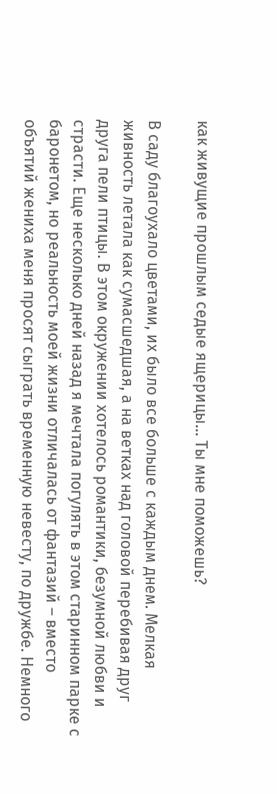как живущие прошлым седые ящерицы... Ты мне поможешь?

В саду благоухало цветами, их было все больше с каждым днем. Мелкая живность летала как сумасшедшая, а на ветках над головой перебивая друг друга пели птицы. В этом окружении хотелось романтики, безумной любви и страсти. Еще несколько дней назад я мечтала погулять в этом старинном парке с баронетом, но реальность моей жизни отличалась от фантазий – вместо объятий жениха меня просят сыграть временную невесту, по дружбе. Немного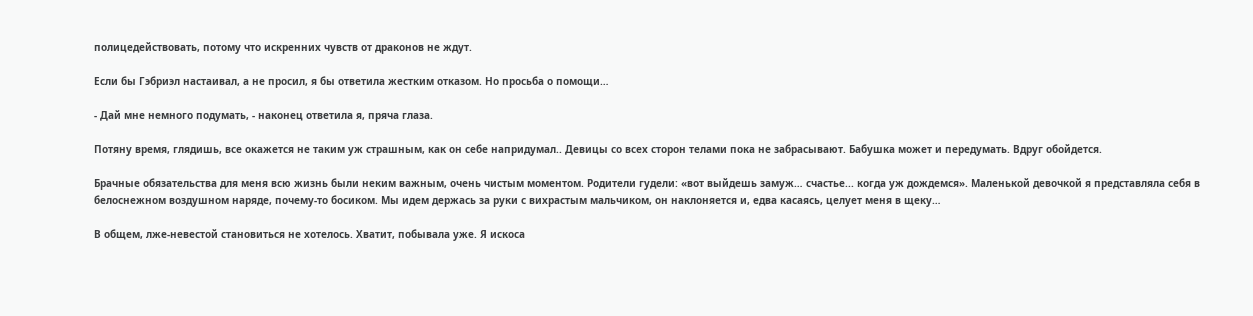полицедействовать, потому что искренних чувств от драконов не ждут.

Если бы Гэбриэл настаивал, а не просил, я бы ответила жестким отказом. Но просьба о помощи…

- Дай мне немного подумать, - наконец ответила я, пряча глаза.

Потяну время, глядишь, все окажется не таким уж страшным, как он себе напридумал.. Девицы со всех сторон телами пока не забрасывают. Бабушка может и передумать. Вдруг обойдется.

Брачные обязательства для меня всю жизнь были неким важным, очень чистым моментом. Родители гудели: «вот выйдешь замуж… счастье... когда уж дождемся». Маленькой девочкой я представляла себя в белоснежном воздушном наряде, почему-то босиком. Мы идем держась за руки с вихрастым мальчиком, он наклоняется и, едва касаясь, целует меня в щеку…

В общем, лже-невестой становиться не хотелось. Хватит, побывала уже. Я искоса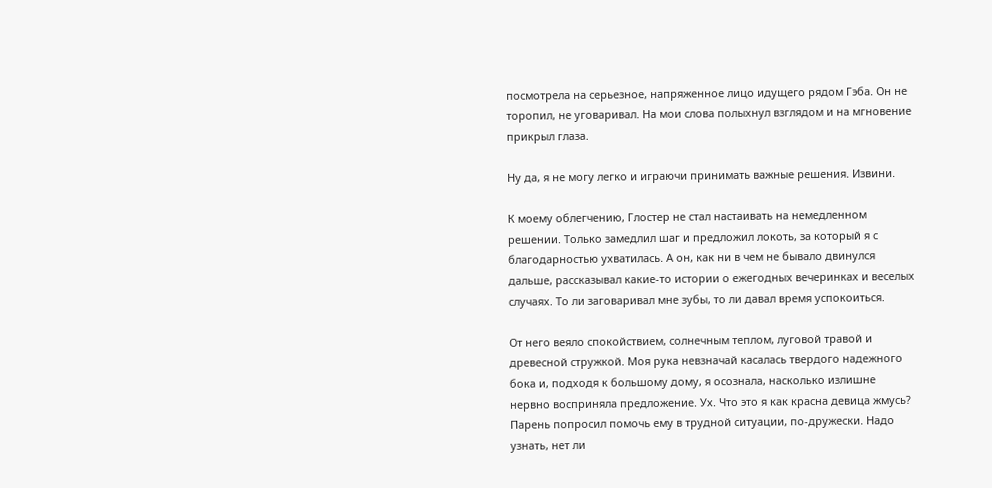посмотрела на серьезное, напряженное лицо идущего рядом Гэба. Он не торопил, не уговаривал. На мои слова полыхнул взглядом и на мгновение прикрыл глаза.

Ну да, я не могу легко и играючи принимать важные решения. Извини.

К моему облегчению, Глостер не стал настаивать на немедленном решении. Только замедлил шаг и предложил локоть, за который я с благодарностью ухватилась. А он, как ни в чем не бывало двинулся дальше, рассказывал какие-то истории о ежегодных вечеринках и веселых случаях. То ли заговаривал мне зубы, то ли давал время успокоиться.

От него веяло спокойствием, солнечным теплом, луговой травой и древесной стружкой. Моя рука невзначай касалась твердого надежного бока и, подходя к большому дому, я осознала, насколько излишне нервно восприняла предложение. Ух. Что это я как красна девица жмусь? Парень попросил помочь ему в трудной ситуации, по-дружески. Надо узнать, нет ли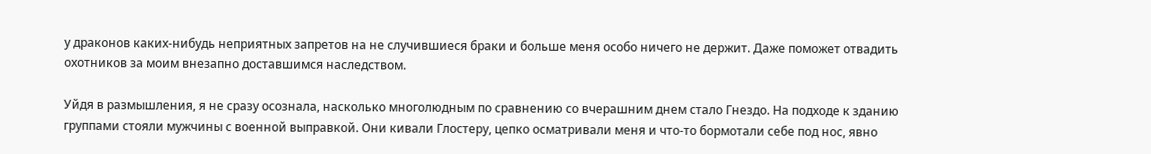у драконов каких-нибудь неприятных запретов на не случившиеся браки и больше меня особо ничего не держит. Даже поможет отвадить охотников за моим внезапно доставшимся наследством.

Уйдя в размышления, я не сразу осознала, насколько многолюдным по сравнению со вчерашним днем стало Гнездо. На подходе к зданию группами стояли мужчины с военной выправкой. Они кивали Глостеру, цепко осматривали меня и что-то бормотали себе под нос, явно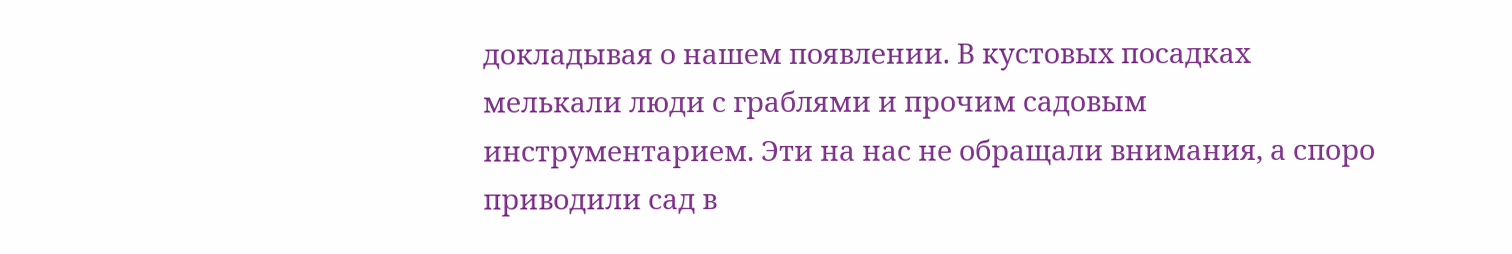докладывая о нашем появлении. В кустовых посадках мелькали люди с граблями и прочим садовым инструментарием. Эти на нас не обращали внимания, а споро приводили сад в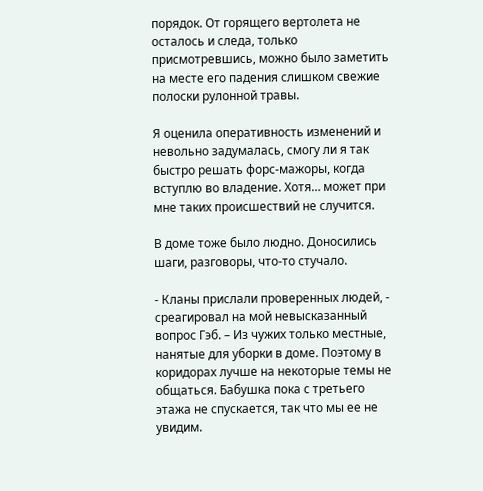порядок. От горящего вертолета не осталось и следа, только присмотревшись, можно было заметить на месте его падения слишком свежие полоски рулонной травы.

Я оценила оперативность изменений и невольно задумалась, смогу ли я так быстро решать форс-мажоры, когда вступлю во владение. Хотя… может при мне таких происшествий не случится.

В доме тоже было людно. Доносились шаги, разговоры, что-то стучало.

- Кланы прислали проверенных людей, - среагировал на мой невысказанный вопрос Гэб. – Из чужих только местные, нанятые для уборки в доме. Поэтому в коридорах лучше на некоторые темы не общаться. Бабушка пока с третьего этажа не спускается, так что мы ее не увидим.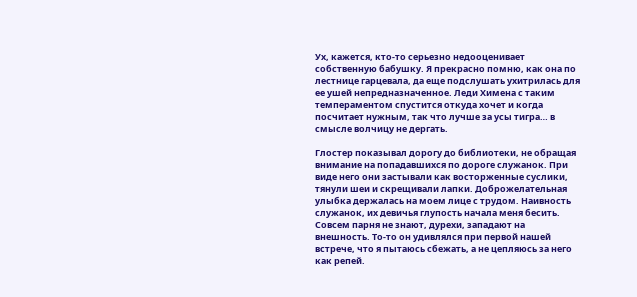Ух, кажется, кто-то серьезно недооценивает собственную бабушку. Я прекрасно помню, как она по лестнице гарцевала, да еще подслушать ухитрилась для ее ушей непредназначенное. Леди Химена с таким темпераментом спустится откуда хочет и когда посчитает нужным, так что лучше за усы тигра… в смысле волчицу не дергать.

Глостер показывал дорогу до библиотеки, не обращая внимание на попадавшихся по дороге служанок. При виде него они застывали как восторженные суслики, тянули шеи и скрещивали лапки. Доброжелательная улыбка держалась на моем лице с трудом. Наивность служанок, их девичья глупость начала меня бесить. Совсем парня не знают, дурехи, западают на внешность. То-то он удивлялся при первой нашей встрече, что я пытаюсь сбежать, а не цепляюсь за него как репей.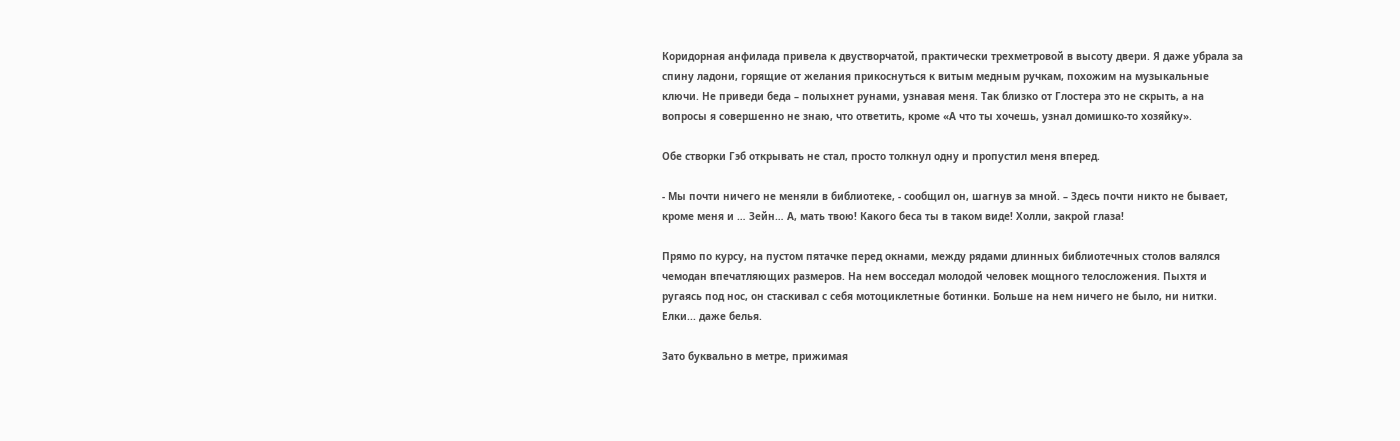Коридорная анфилада привела к двустворчатой, практически трехметровой в высоту двери. Я даже убрала за спину ладони, горящие от желания прикоснуться к витым медным ручкам, похожим на музыкальные ключи. Не приведи беда – полыхнет рунами, узнавая меня. Так близко от Глостера это не скрыть, а на вопросы я совершенно не знаю, что ответить, кроме «А что ты хочешь, узнал домишко-то хозяйку».

Обе створки Гэб открывать не стал, просто толкнул одну и пропустил меня вперед.

- Мы почти ничего не меняли в библиотеке, - сообщил он, шагнув за мной. – Здесь почти никто не бывает, кроме меня и … Зейн… А, мать твою! Какого беса ты в таком виде! Холли, закрой глаза!

Прямо по курсу, на пустом пятачке перед окнами, между рядами длинных библиотечных столов валялся чемодан впечатляющих размеров. На нем восседал молодой человек мощного телосложения. Пыхтя и ругаясь под нос, он стаскивал с себя мотоциклетные ботинки. Больше на нем ничего не было, ни нитки. Елки... даже белья.

Зато буквально в метре, прижимая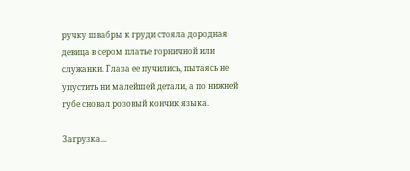ручку швабры к груди стояла дородная девица в сером платье горничной или служанки. Глаза ее пучились, пытаясь не упустить ни малейшей детали, а по нижней губе сновал розовый кончик языка.

Загрузка...